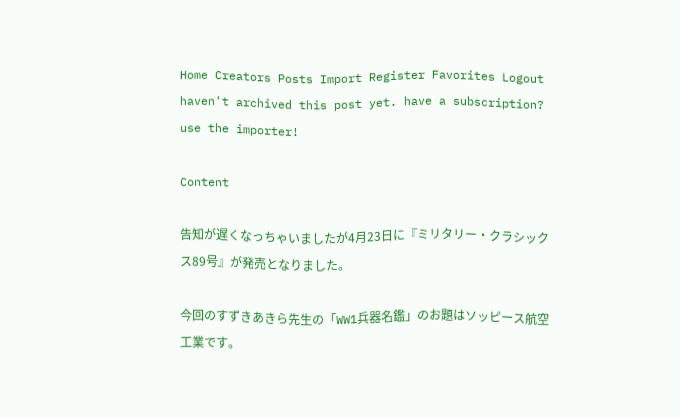Home Creators Posts Import Register Favorites Logout
haven't archived this post yet. have a subscription? use the importer!

Content

告知が遅くなっちゃいましたが4月23日に『ミリタリー・クラシックス89号』が発売となりました。

今回のすずきあきら先生の「WW1兵器名鑑」のお題はソッピース航空工業です。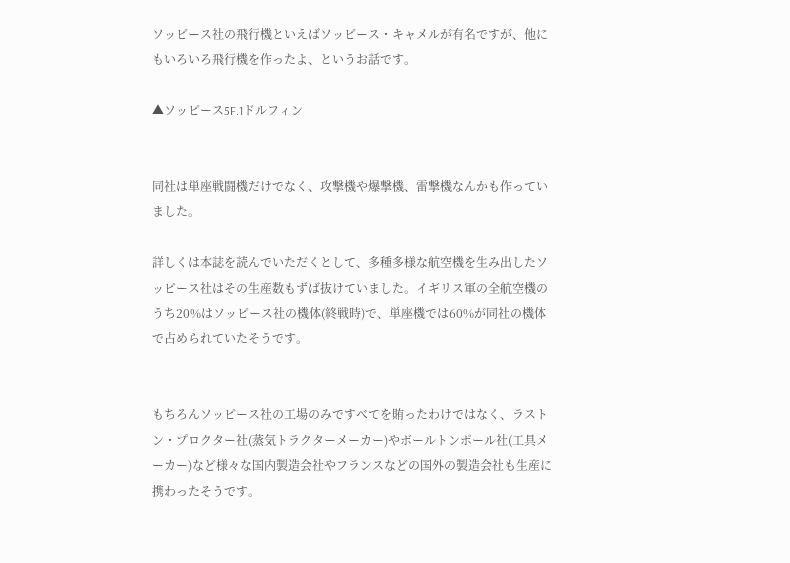ソッピース社の飛行機といえばソッピース・キャメルが有名ですが、他にもいろいろ飛行機を作ったよ、というお話です。

▲ソッピース5F.1ドルフィン


同社は単座戦闘機だけでなく、攻撃機や爆撃機、雷撃機なんかも作っていました。

詳しくは本誌を読んでいただくとして、多種多様な航空機を生み出したソッピース社はその生産数もずば抜けていました。イギリス軍の全航空機のうち20%はソッピース社の機体(終戦時)で、単座機では60%が同社の機体で占められていたそうです。


もちろんソッピース社の工場のみですべてを賄ったわけではなく、ラストン・プロクター社(蒸気トラクターメーカー)やボールトンポール社(工具メーカー)など様々な国内製造会社やフランスなどの国外の製造会社も生産に携わったそうです。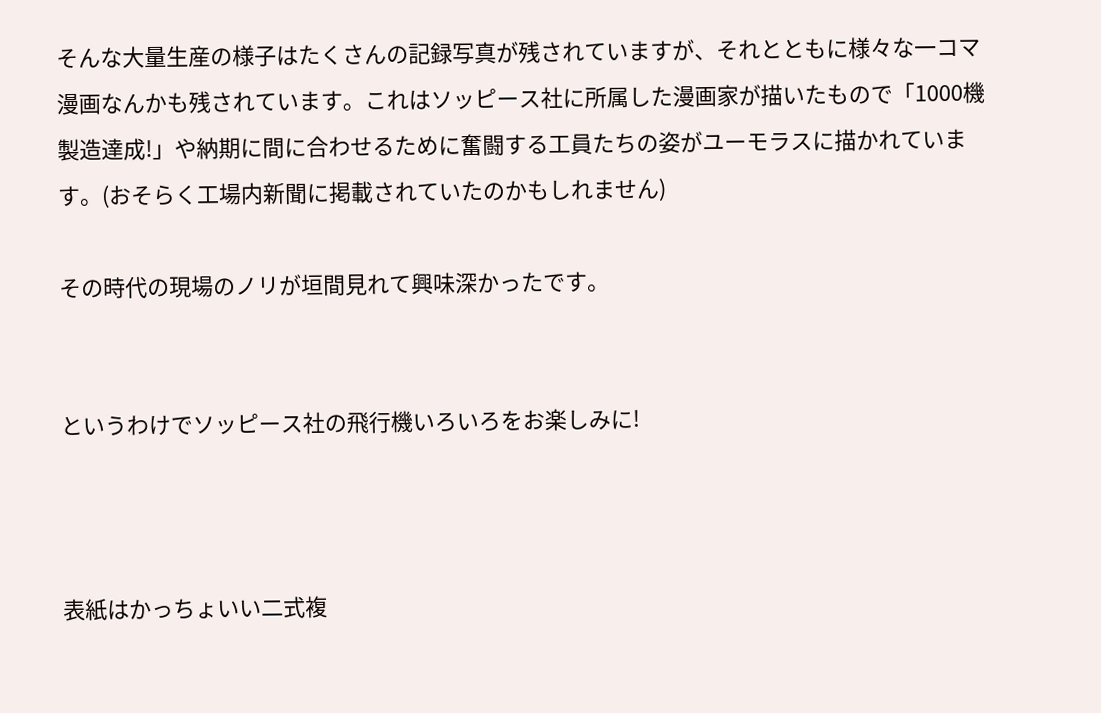そんな大量生産の様子はたくさんの記録写真が残されていますが、それとともに様々な一コマ漫画なんかも残されています。これはソッピース社に所属した漫画家が描いたもので「1000機製造達成!」や納期に間に合わせるために奮闘する工員たちの姿がユーモラスに描かれています。(おそらく工場内新聞に掲載されていたのかもしれません)

その時代の現場のノリが垣間見れて興味深かったです。


というわけでソッピース社の飛行機いろいろをお楽しみに!



表紙はかっちょいい二式複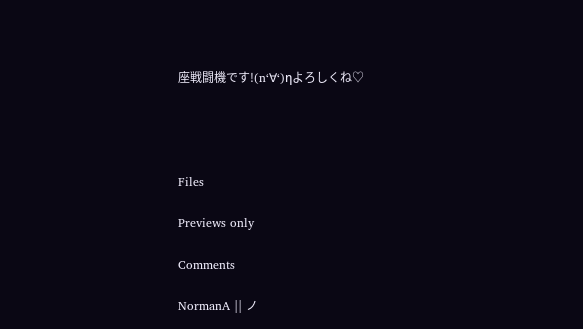座戦闘機です!(n‘∀‘)ηよろしくね♡




Files

Previews only

Comments

NormanA || ノ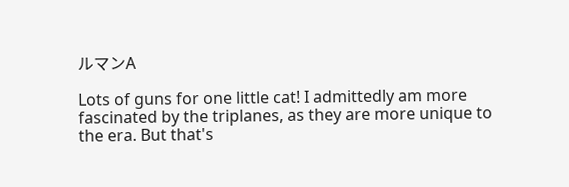ルマンA

Lots of guns for one little cat! I admittedly am more fascinated by the triplanes, as they are more unique to the era. But that's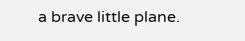a brave little plane.